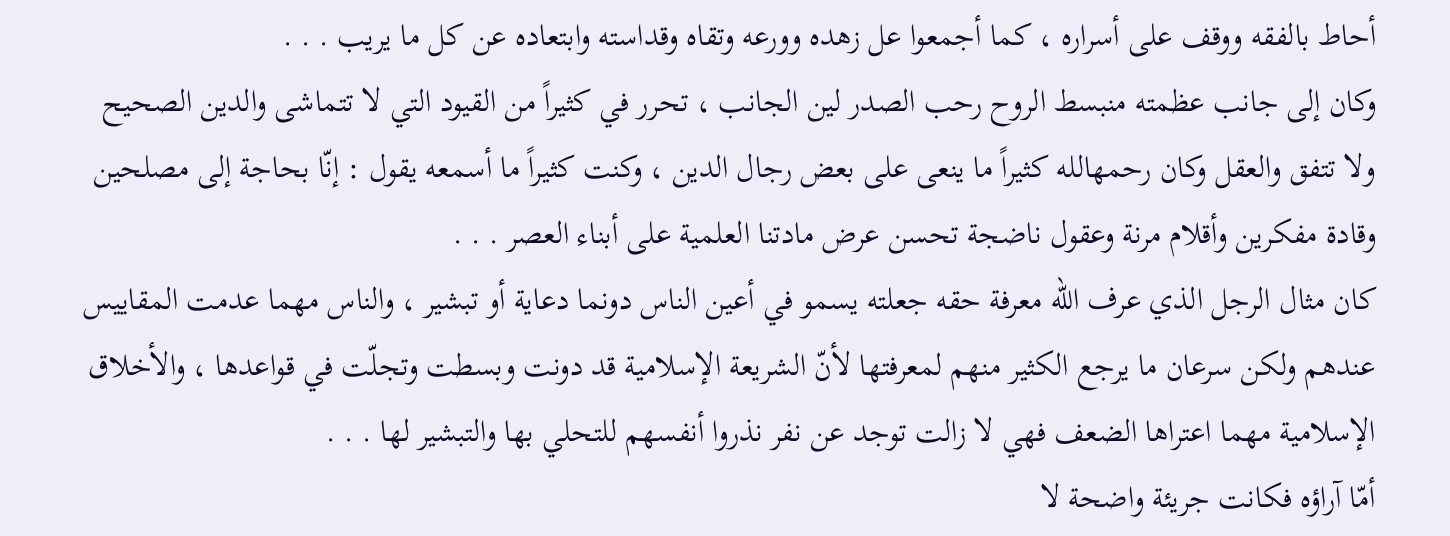أحاط بالفقه ووقف على أسراره ، كما أجمعوا عل زهده وورعه وتقاه وقداسته وابتعاده عن كل ما يريب . . .
وكان إلى جانب عظمته منبسط الروح رحب الصدر لين الجانب ، تحرر في كثيراً من القيود التي لا تتماشى والدين الصحيح ولا تتفق والعقل وكان رحمهالله كثيراً ما ينعى على بعض رجال الدين ، وكنت كثيراً ما أسمعه يقول : إنّا بحاجة إلى مصلحين وقادة مفكرين وأقلام مرنة وعقول ناضجة تحسن عرض مادتنا العلمية على أبناء العصر . . .
كان مثال الرجل الذي عرف الله معرفة حقه جعلته يسمو في أعين الناس دونما دعاية أو تبشير ، والناس مهما عدمت المقاييس عندهم ولكن سرعان ما يرجع الكثير منهم لمعرفتها لأنّ الشريعة الإسلامية قد دونت وبسطت وتجلّت في قواعدها ، والأخلاق الإسلامية مهما اعتراها الضعف فهي لا زالت توجد عن نفر نذروا أنفسهم للتحلي بها والتبشير لها . . .
أمّا آراؤه فكانت جريئة واضحة لا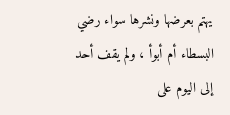يهتم بعرضها ونشرها سواء رضي البسطاء أم أبوأ ، ولم يقف أحد إلى اليوم على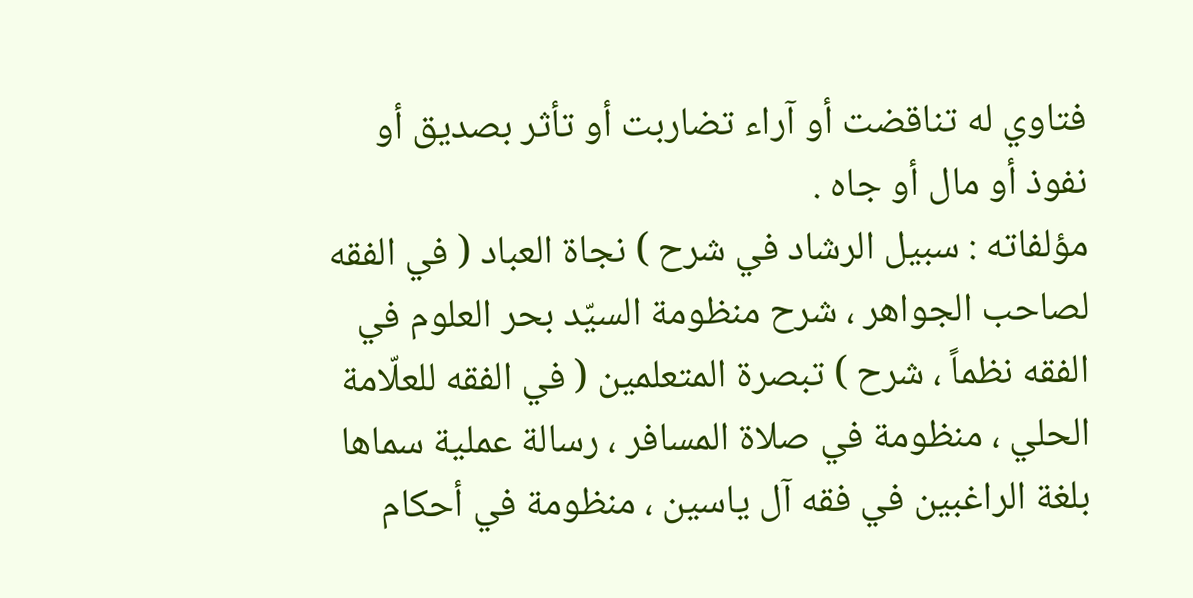فتاوي له تناقضت أو آراء تضاربت أو تأثر بصديق أو نفوذ أو مال أو جاه .
مؤلفاته : سبيل الرشاد في شرح ) نجاة العباد ( في الفقه لصاحب الجواهر ، شرح منظومة السيّد بحر العلوم في الفقه نظماً ، شرح ) تبصرة المتعلمين ( في الفقه للعلّامة الحلي ، منظومة في صلاة المسافر ، رسالة عملية سماها بلغة الراغبين في فقه آل ياسين ، منظومة في أحكام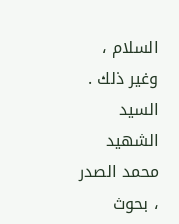السلام ، وغير ذلك .
السيد الشهيد محمد الصدر ، بحوث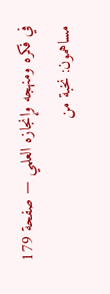في فكره ومنهجه وإنجازه العلمي — صفحة 179
مساهمون: نخبة من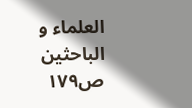العلماء و الباحثين
ص١٧٩